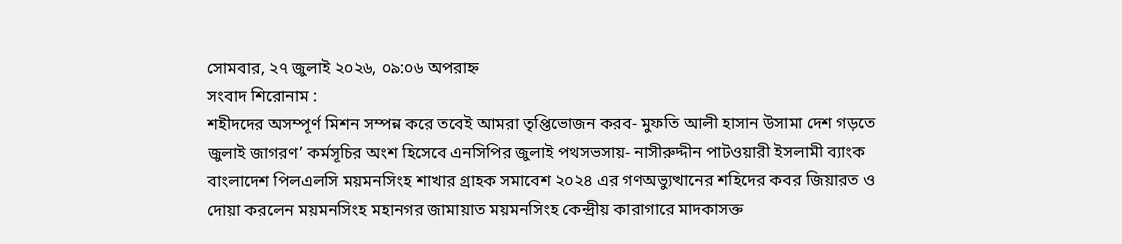সোমবার, ২৭ জুলাই ২০২৬, ০৯:০৬ অপরাহ্ন
সংবাদ শিরোনাম :
শহীদদের অসম্পূর্ণ মিশন সম্পন্ন করে তবেই আমরা তৃপ্তিভোজন করব- মুফতি আলী হাসান উসামা দেশ গড়তে জুলাই জাগরণ’ কর্মসূচির অংশ হিসেবে এনসিপির জুলাই পথসভসায়- নাসীরুদ্দীন পাটওয়ারী ইসলামী ব্যাংক বাংলাদেশ পিলএলসি ময়মনসিংহ শাখার গ্রাহক সমাবেশ ২০২৪ এর গণঅভ্যুত্থানের শহিদের কবর জিয়ারত ও দোয়া করলেন ময়মনসিংহ মহানগর জামায়াত ময়মনসিংহ কেন্দ্রীয় কারাগারে মাদকাসক্ত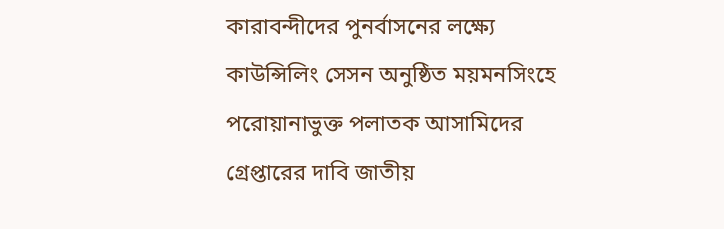কারাবন্দীদের পুনর্বাসনের লক্ষ্যে কাউন্সিলিং সেসন অনুষ্ঠিত ময়মনসিংহে পরোয়ানাভুক্ত পলাতক আসামিদের গ্রেপ্তারের দাবি জাতীয়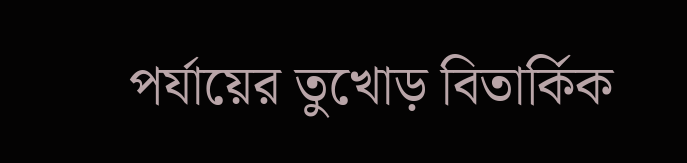পর্যায়ের তুখোড় বিতার্কিক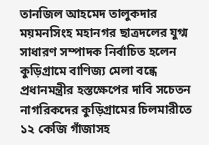তানজিল আহমেদ তালুকদার ময়মনসিংহ মহানগর ছাত্রদলের যুগ্ম সাধারণ সম্পাদক নির্বাচিত হলেন কুড়িগ্রামে বাণিজ্য মেলা বন্ধে প্রধানমন্ত্রীর হস্তক্ষেপের দাবি সচেতন নাগরিকদের কুড়িগ্রামের চিলমারীতে ১২ কেজি গাঁজাসহ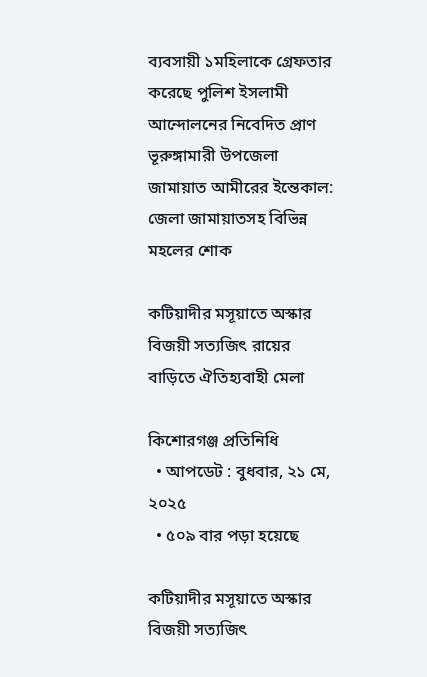ব্যবসায়ী ১মহিলাকে গ্রেফতার করেছে পুলিশ ইসলামী আন্দোলনের নিবেদিত প্রাণ ভূরুঙ্গামারী উপজেলা জামায়াত আমীরের ইন্তেকাল: জেলা জামায়াতসহ বিভিন্ন মহলের শোক

কটিয়াদীর মসূয়াতে অস্কার বিজয়ী সত্যজিৎ রায়ের বাড়িতে ঐতিহ্যবাহী মেলা

কিশোরগঞ্জ প্রতিনিধি
  • আপডেট : বুধবার, ২১ মে, ২০২৫
  • ৫০৯ বার পড়া হয়েছে

কটিয়াদীর মসূয়াতে অস্কার বিজয়ী সত্যজিৎ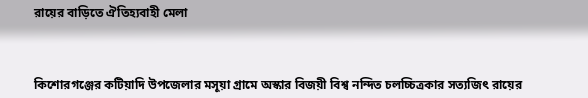রায়ের বাড়িতে ঐতিহ্যবাহী মেলা



কিশোরগঞ্জের কটিয়াদি উপজেলার মসূয়া গ্রামে অস্কার বিজয়ী বিশ্ব নন্দিত চলচ্চিত্রকার সত্যজিৎ রায়ের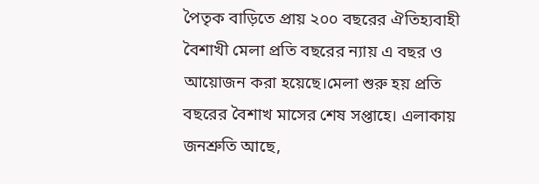পৈতৃক বাড়িতে প্রায় ২০০ বছরের ঐতিহ্যবাহী বৈশাখী মেলা প্রতি বছরের ন্যায় এ বছর ও আয়োজন করা হয়েছে।মেলা শুরু হয় প্রতি বছরের বৈশাখ মাসের শেষ সপ্তাহে। এলাকায় জনশ্রুতি আছে,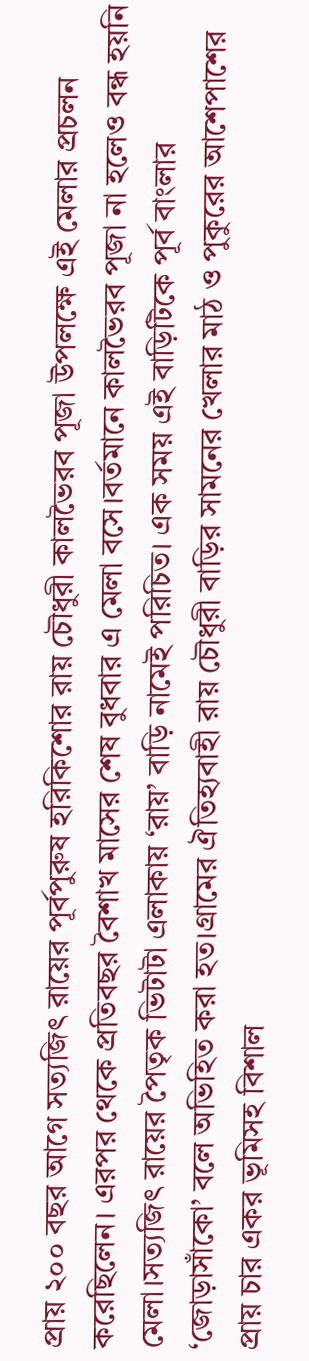প্রায় ২০০ বছর আগে সত্যজিৎ রায়ের পূর্বপুরুষ হরিকিশোর রায় চৌধুরী কালভৈরব পূজা উপলক্ষে এই মেলার প্রচলন করেছিলেন। এরপর থেকে প্রতিবছর বৈশাখ মাসের শেষ বুধবার এ মেলা বসে।বর্তমানে কালভৈরব পূজা না হলেও বন্ধ হয়নি মেলা।সত্যজিৎ রায়ের পৈতৃক ভিটাটা এলাকায় ‘রায়’ বাড়ি নামেই পরিচিত। এক সময় এই বাড়িটিকে পূর্ব বাংলার ‘জোড়াসাঁকো’ বলে অভিহিত করা হত।গ্রামের ঐতিহ্যবাহী রায় চৌধুরী বাড়ির সামনের খেলার মাঠ ও পুকুরের আশেপাশের প্রায় চার একর ভূমিসহ বিশাল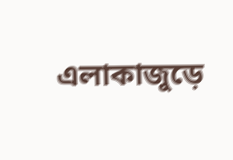এলাকাজুড়ে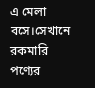এ মেলা বসে।সেখানে রকমারি পণ্যের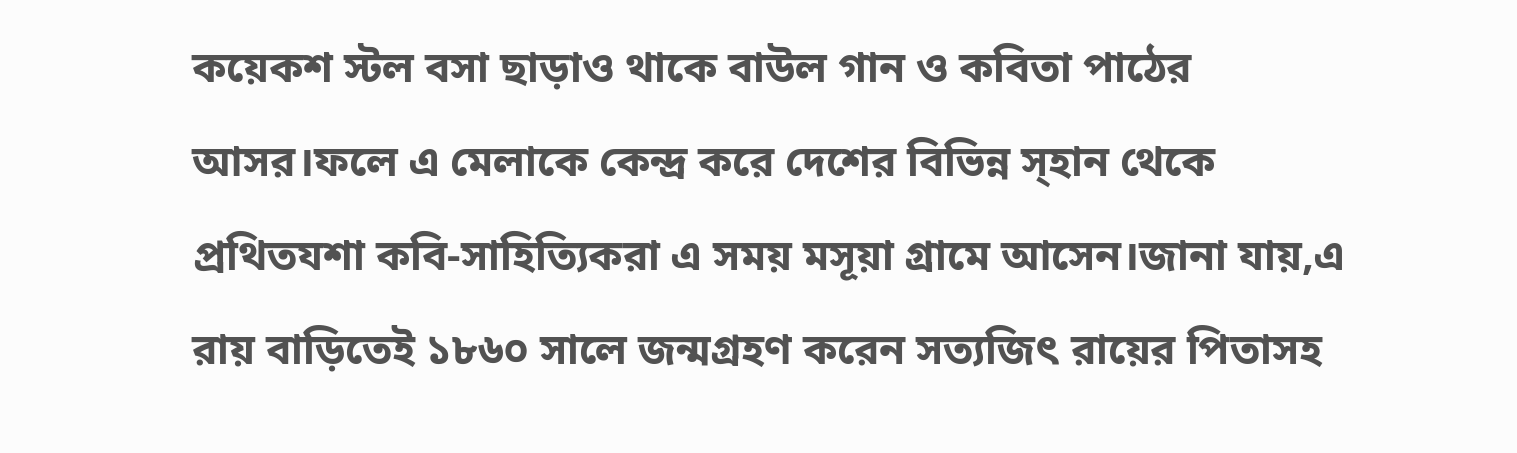কয়েকশ স্টল বসা ছাড়াও থাকে বাউল গান ও কবিতা পাঠের আসর।ফলে এ মেলাকে কেন্দ্র করে দেশের বিভিন্ন স্হান থেকে প্রথিতযশা কবি-সাহিত্যিকরা এ সময় মসূয়া গ্রামে আসেন।জানা যায়,এ রায় বাড়িতেই ১৮৬০ সালে জন্মগ্রহণ করেন সত্যজিৎ রায়ের পিতাসহ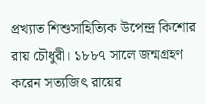প্রখ্যাত শিশুসাহিত্যিক উপেন্দ্র কিশোর রায় চৌধুরী। ১৮৮৭ সালে জন্মগ্রহণ করেন সত্যজিৎ রায়ের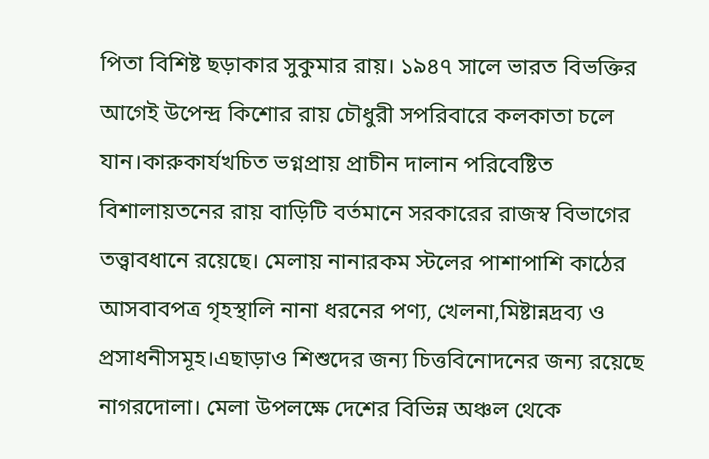পিতা বিশিষ্ট ছড়াকার সুকুমার রায়। ১৯৪৭ সালে ভারত বিভক্তির আগেই উপেন্দ্র কিশোর রায় চৌধুরী সপরিবারে কলকাতা চলে যান।কারুকার্যখচিত ভগ্নপ্রায় প্রাচীন দালান পরিবেষ্টিত বিশালায়তনের রায় বাড়িটি বর্তমানে সরকারের রাজস্ব বিভাগের তত্ত্বাবধানে রয়েছে। মেলায় নানারকম স্টলের পাশাপাশি কাঠের আসবাবপত্র গৃহস্থালি নানা ধরনের পণ্য, খেলনা,মিষ্টান্নদ্রব্য ও প্রসাধনীসমূহ।এছাড়াও শিশুদের জন্য চিত্তবিনোদনের জন্য রয়েছে নাগরদোলা। মেলা উপলক্ষে দেশের বিভিন্ন অঞ্চল থেকে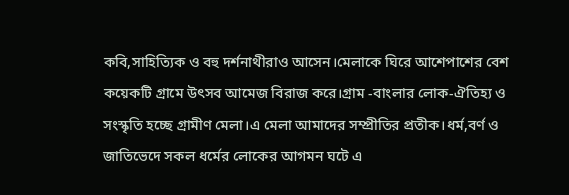কবি,সাহিত্যিক ও বহু দর্শনাথীরাও আসেন।মেলাকে ঘিরে আশেপাশের বেশ কয়েকটি গ্রামে উৎসব আমেজ বিরাজ করে।গ্রাম -বাংলার লোক-ঐতিহ্য ও সংস্কৃতি হচ্ছে গ্রামীণ মেলা।এ মেলা আমাদের সম্প্রীতির প্রতীক।ধর্ম,বর্ণ ও জাতিভেদে সকল ধর্মের লোকের আগমন ঘটে এ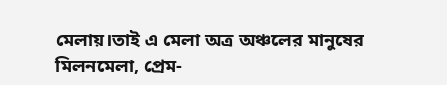মেলায়।তাই এ মেলা অত্র অঞ্চলের মানুষের মিলনমেলা, প্রেম-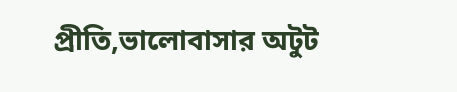প্রীতি,ভালোবাসার অটুট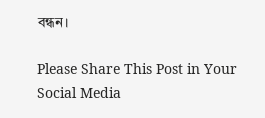বন্ধন।

Please Share This Post in Your Social Media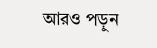আরও পড়ুন